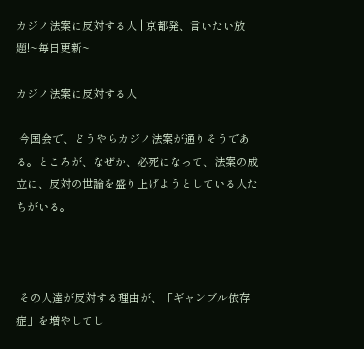カジノ法案に反対する人 | 京都発、言いたい放題!~毎日更新~

カジノ法案に反対する人

 今国会で、どうやらカジノ法案が通りそうである。ところが、なぜか、必死になって、法案の成立に、反対の世論を盛り上げようとしている人たちがいる。



 その人達が反対する理由が、「ギャンブル依存症」を増やしてし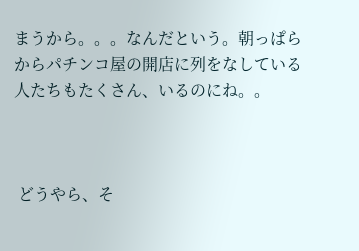まうから。。。なんだという。朝っぱらからパチンコ屋の開店に列をなしている人たちもたくさん、いるのにね。。



 どうやら、そ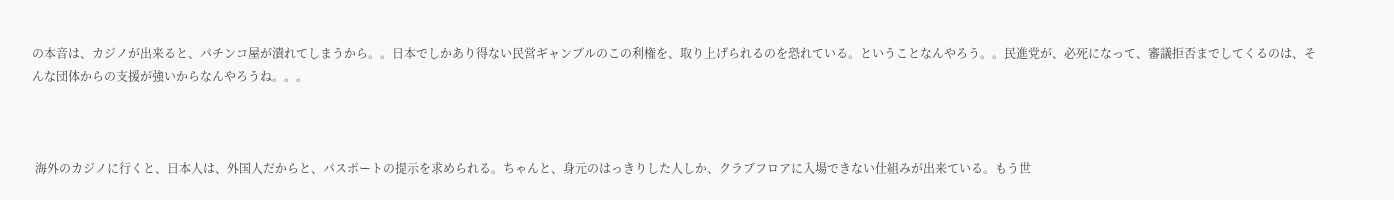の本音は、カジノが出来ると、パチンコ屋が潰れてしまうから。。日本でしかあり得ない民営ギャンブルのこの利権を、取り上げられるのを恐れている。ということなんやろう。。民進党が、必死になって、審議拒否までしてくるのは、そんな団体からの支援が強いからなんやろうね。。。



 海外のカジノに行くと、日本人は、外国人だからと、パスポートの提示を求められる。ちゃんと、身元のはっきりした人しか、クラブフロアに入場できない仕組みが出来ている。もう世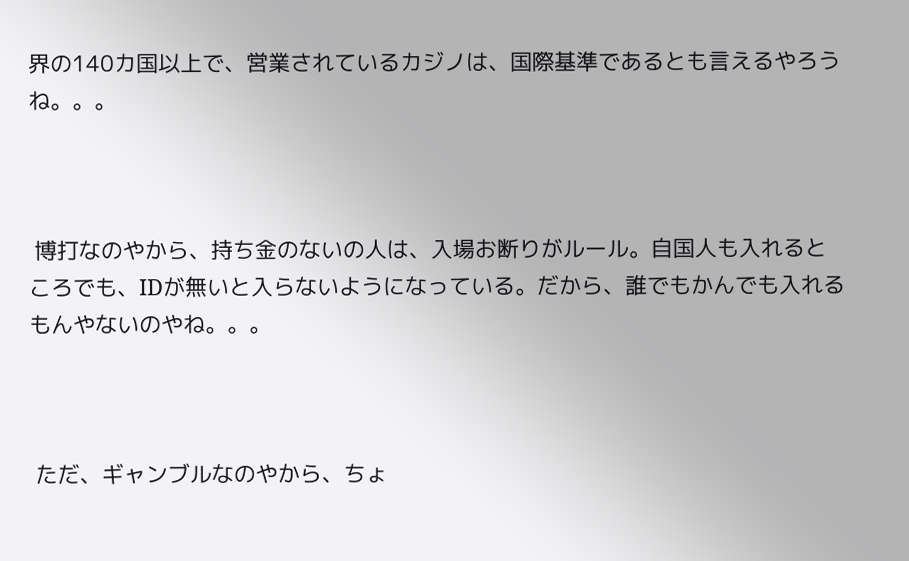界の140カ国以上で、営業されているカジノは、国際基準であるとも言えるやろうね。。。



 博打なのやから、持ち金のないの人は、入場お断りがルール。自国人も入れるところでも、IDが無いと入らないようになっている。だから、誰でもかんでも入れるもんやないのやね。。。



 ただ、ギャンブルなのやから、ちょ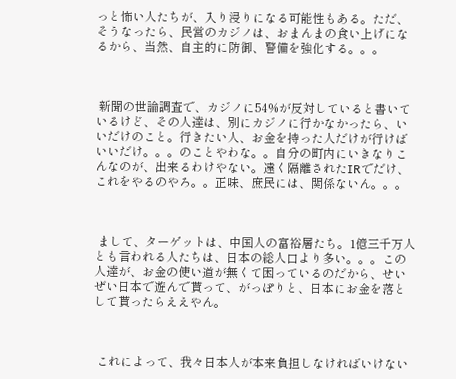っと怖い人たちが、入り浸りになる可能性もある。ただ、そうなったら、民営のカジノは、おまんまの食い上げになるから、当然、自主的に防御、警備を強化する。。。



 新聞の世論調査で、カジノに54%が反対していると書いているけど、その人達は、別にカジノに行かなかったら、いいだけのこと。行きたい人、お金を持った人だけが行けばいいだけ。。。のことやわな。。自分の町内にいきなりこんなのが、出来るわけやない。遠く隔離されたIRでだけ、これをやるのやろ。。正味、庶民には、関係ないん。。。



 まして、ターゲットは、中国人の富裕層たち。1億三千万人とも言われる人たちは、日本の総人口より多い。。。この人達が、お金の使い道が無くて困っているのだから、せいぜい日本で遊んで貰って、がっぽりと、日本にお金を落として貰ったらええやん。



 これによって、我々日本人が本来負担しなければいけない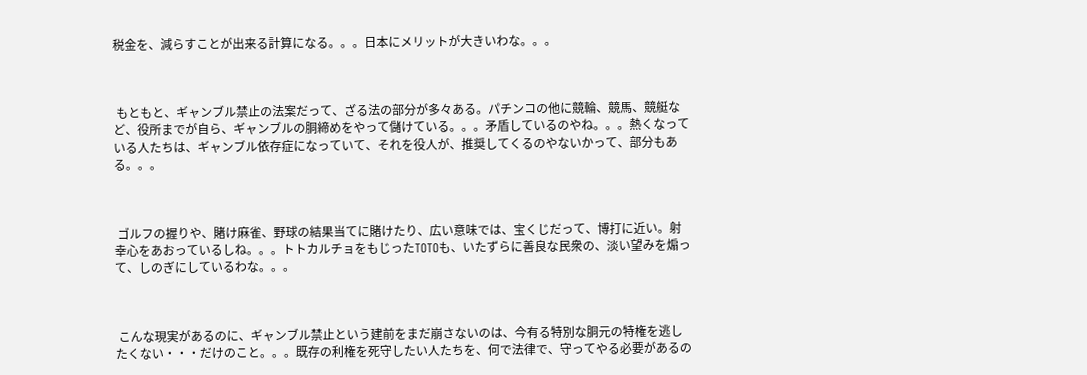税金を、減らすことが出来る計算になる。。。日本にメリットが大きいわな。。。



 もともと、ギャンブル禁止の法案だって、ざる法の部分が多々ある。パチンコの他に競輪、競馬、競艇など、役所までが自ら、ギャンブルの胴締めをやって儲けている。。。矛盾しているのやね。。。熱くなっている人たちは、ギャンブル依存症になっていて、それを役人が、推奨してくるのやないかって、部分もある。。。



 ゴルフの握りや、賭け麻雀、野球の結果当てに賭けたり、広い意味では、宝くじだって、博打に近い。射幸心をあおっているしね。。。トトカルチョをもじったTOTOも、いたずらに善良な民衆の、淡い望みを煽って、しのぎにしているわな。。。



 こんな現実があるのに、ギャンブル禁止という建前をまだ崩さないのは、今有る特別な胴元の特権を逃したくない・・・だけのこと。。。既存の利権を死守したい人たちを、何で法律で、守ってやる必要があるの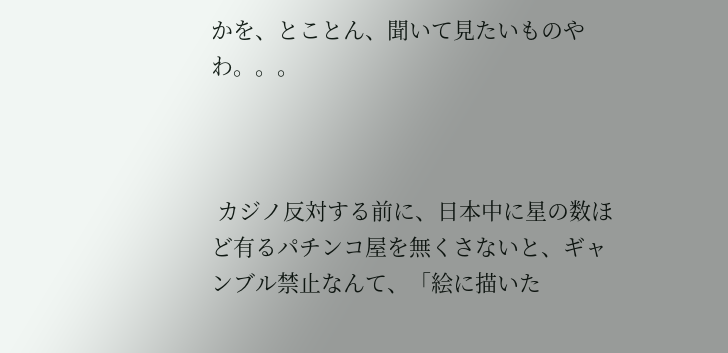かを、とことん、聞いて見たいものやわ。。。



 カジノ反対する前に、日本中に星の数ほど有るパチンコ屋を無くさないと、ギャンブル禁止なんて、「絵に描いた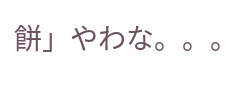餅」やわな。。。